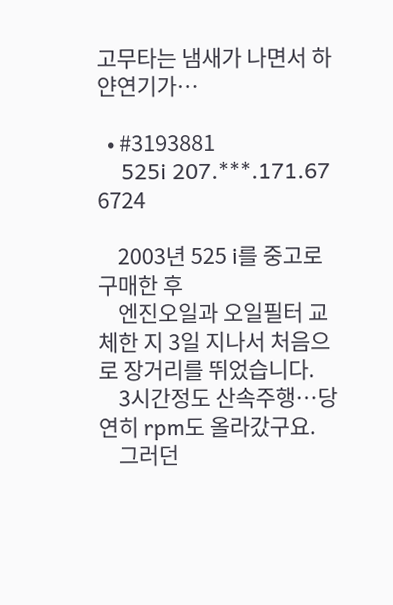고무타는 냄새가 나면서 하얀연기가…

  • #3193881
    525i 207.***.171.67 6724

    2003년 525 i를 중고로 구매한 후
    엔진오일과 오일필터 교체한 지 3일 지나서 처음으로 장거리를 뛰었습니다.
    3시간정도 산속주행…당연히 rpm도 올라갔구요.
    그러던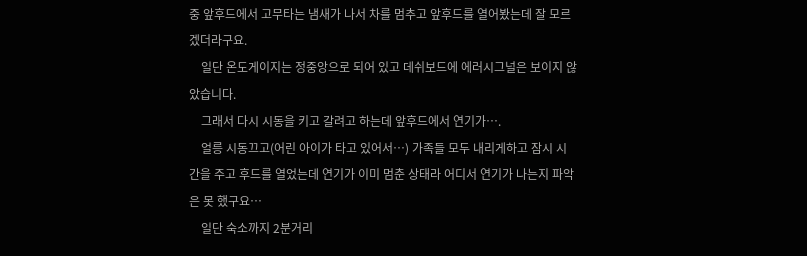중 앞후드에서 고무타는 냄새가 나서 차를 멈추고 앞후드를 열어봤는데 잘 모르겠더라구요.
    일단 온도게이지는 정중앙으로 되어 있고 데쉬보드에 에러시그널은 보이지 않았습니다.
    그래서 다시 시동을 키고 갈려고 하는데 앞후드에서 연기가….
    얼릉 시동끄고(어린 아이가 타고 있어서…) 가족들 모두 내리게하고 잠시 시간을 주고 후드를 열었는데 연기가 이미 멈춘 상태라 어디서 연기가 나는지 파악은 못 했구요…
    일단 숙소까지 2분거리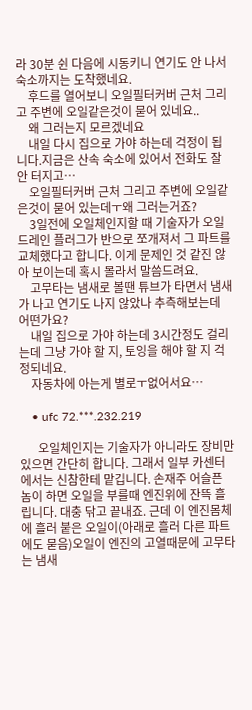라 30분 쉰 다음에 시동키니 연기도 안 나서 숙소까지는 도착했네요.
    후드를 열어보니 오일필터커버 근처 그리고 주변에 오일같은것이 묻어 있네요..
    왜 그러는지 모르겠네요
    내일 다시 집으로 가야 하는데 걱정이 됩니다.지금은 산속 숙소에 있어서 전화도 잘 안 터지고…
    오일필터커버 근처 그리고 주변에 오일같은것이 묻어 있는데ㅜ왜 그러는거죠?
    3일전에 오일체인지할 때 기술자가 오일 드레인 플러그가 반으로 쪼개져서 그 파트를 교체했다고 합니다. 이게 문제인 것 같진 않아 보이는데 혹시 몰라서 말씀드려요.
    고무타는 냄새로 볼땐 튜브가 타면서 냄새가 나고 연기도 나지 않았나 추측해보는데 어떤가요?
    내일 집으로 가야 하는데 3시간정도 걸리는데 그냥 가야 할 지, 토잉을 해야 할 지 걱정되네요.
    자동차에 아는게 별로ㅜ없어서요…

    • ufc 72.***.232.219

      오일체인지는 기술자가 아니라도 장비만 있으면 간단히 합니다. 그래서 일부 카센터에서는 신참한테 맡깁니다. 손재주 어슬픈 놈이 하면 오일을 부를때 엔진위에 잔뜩 흘립니다. 대충 닦고 끝내죠. 근데 이 엔진몸체에 흘러 붙은 오일이(아래로 흘러 다른 파트에도 묻음)오일이 엔진의 고열때문에 고무타는 냄새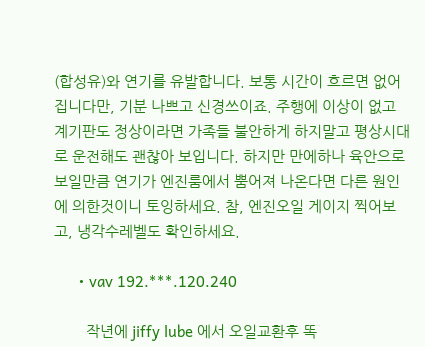(합성유)와 연기를 유발합니다. 보통 시간이 흐르면 없어집니다만, 기분 나쁘고 신경쓰이죠. 주행에 이상이 없고 계기판도 정상이라면 가족들 불안하게 하지말고 평상시대로 운전해도 괜찮아 보입니다. 하지만 만에하나 육안으로 보일만큼 연기가 엔진룸에서 뿜어져 나온다면 다른 원인에 의한것이니 토잉하세요. 참, 엔진오일 게이지 찍어보고, 냉각수레벨도 확인하세요.

      • vav 192.***.120.240

        작년에 jiffy lube 에서 오일교환후 똑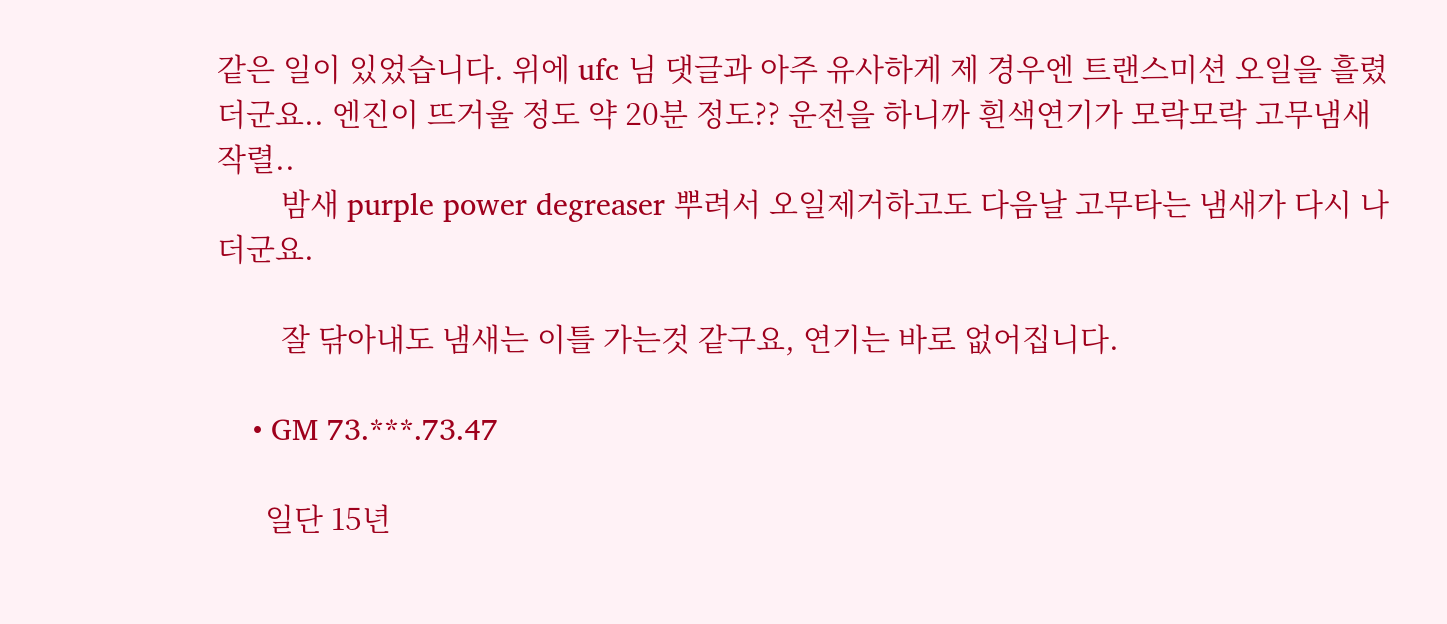같은 일이 있었습니다. 위에 ufc 님 댓글과 아주 유사하게 제 경우엔 트랜스미션 오일을 흘렸더군요.. 엔진이 뜨거울 정도 약 20분 정도?? 운전을 하니까 흰색연기가 모락모락 고무냄새 작렬..
        밤새 purple power degreaser 뿌려서 오일제거하고도 다음날 고무타는 냄새가 다시 나더군요.

        잘 닦아내도 냄새는 이틀 가는것 같구요, 연기는 바로 없어집니다.

    • GM 73.***.73.47

      일단 15년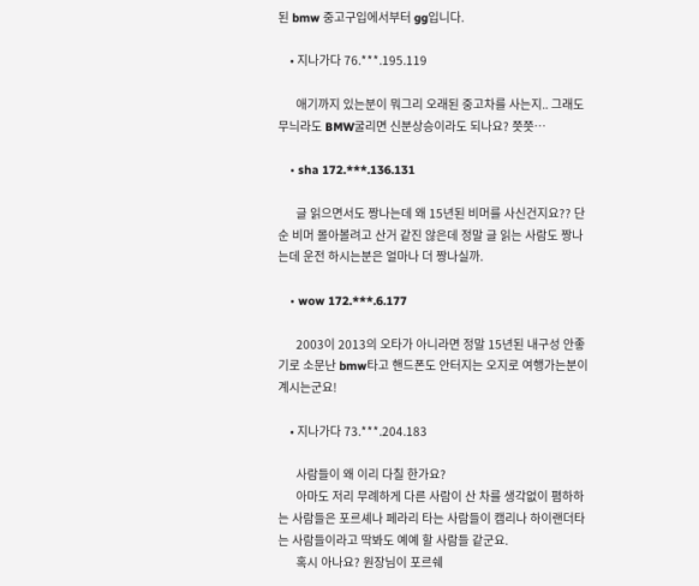된 bmw 중고구입에서부터 gg입니다.

    • 지나가다 76.***.195.119

      애기까지 있는분이 뭐그리 오래된 중고차를 사는지.. 그래도 무늬라도 BMW굴리면 신분상승이라도 되나요? 쯧쯧…

    • sha 172.***.136.131

      글 읽으면서도 짱나는데 왜 15년된 비머를 사신건지요?? 단순 비머 몰아볼려고 산거 같진 않은데 정말 글 읽는 사람도 짱나는데 운전 하시는분은 얼마나 더 짱나실까.

    • wow 172.***.6.177

      2003이 2013의 오타가 아니라면 정말 15년된 내구성 안좋기로 소문난 bmw타고 핸드폰도 안터지는 오지로 여행가는분이 계시는군요!

    • 지나가다 73.***.204.183

      사람들이 왜 이리 다칠 한가요?
      아마도 저리 무례하게 다른 사람이 산 차를 생각없이 폄하하는 사람들은 포르셰나 페라리 타는 사람들이 캠리나 하이랜더타는 사람들이라고 딱봐도 예예 할 사람들 같군요.
      혹시 아나요? 원장님이 포르쉐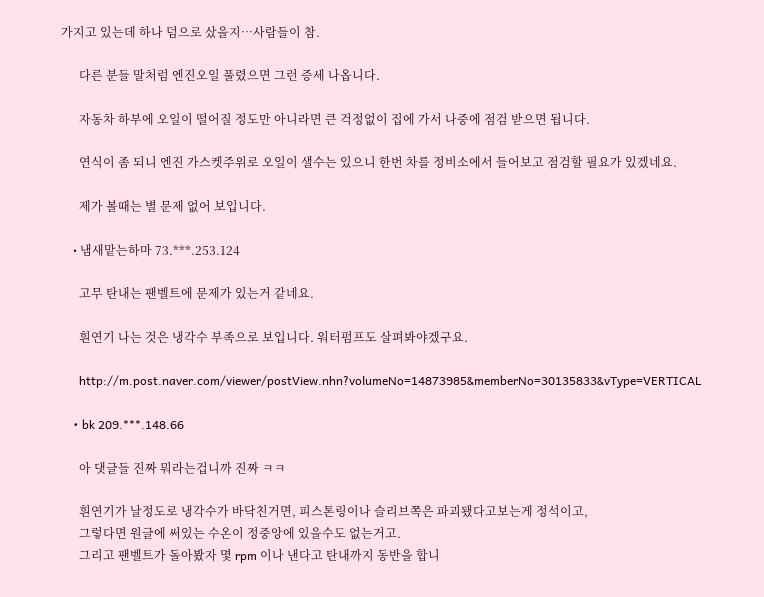가지고 있는데 하나 덤으로 샀을지…사람들이 참.

      다른 분들 말처럼 엔진오일 풀렸으면 그런 증세 나옵니다.

      자동차 하부에 오일이 떨어질 정도만 아니라면 큰 걱정없이 집에 가서 나중에 점검 받으면 됩니다.

      연식이 좀 되니 엔진 가스켓주위로 오일이 샐수는 있으니 한번 차를 정비소에서 들어보고 점검할 필요가 있겠네요.

      제가 볼때는 별 문제 없어 보입니다.

    • 냄새맡는하마 73.***.253.124

      고무 탄내는 팬벨트에 문제가 있는거 같네요.

      흰연기 나는 것은 냉각수 부족으로 보입니다. 워터펌프도 살펴봐야겠구요.

      http://m.post.naver.com/viewer/postView.nhn?volumeNo=14873985&memberNo=30135833&vType=VERTICAL

    • bk 209.***.148.66

      아 댓글들 진짜 뭐라는겁니까 진짜 ㅋㅋ

      흰연기가 날정도로 냉각수가 바닥친거면, 피스톤링이나 슬리브쪽은 파괴됐다고보는게 정석이고,
      그렇다면 원글에 써있는 수온이 정중앙에 있을수도 없는거고.
      그리고 팬벨트가 돌아봤자 몇 rpm 이나 낸다고 탄내까지 동반을 합니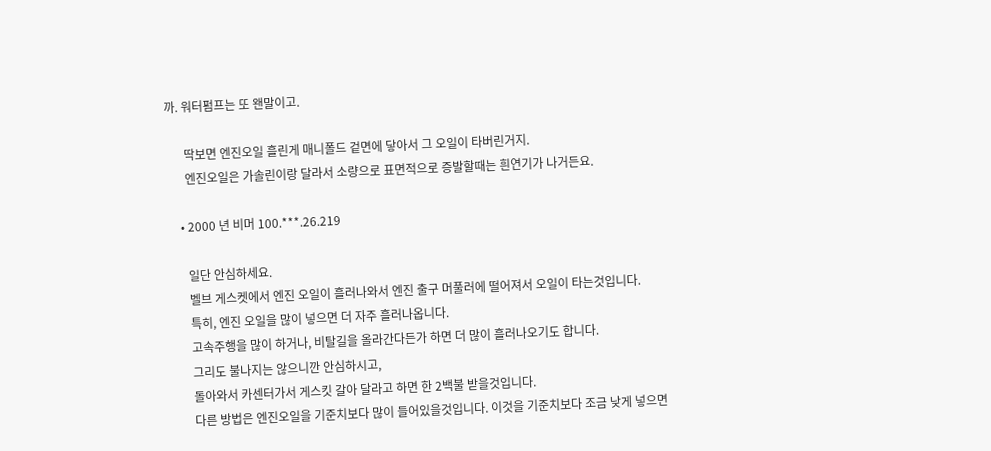까. 워터펌프는 또 왠말이고.

      딱보면 엔진오일 흘린게 매니폴드 겉면에 닿아서 그 오일이 타버린거지.
      엔진오일은 가솔린이랑 달라서 소량으로 표면적으로 증발할때는 흰연기가 나거든요.

    • 2000 년 비머 100.***.26.219

      일단 안심하세요.
      벨브 게스켓에서 엔진 오일이 흘러나와서 엔진 출구 머풀러에 떨어져서 오일이 타는것입니다.
      특히, 엔진 오일을 많이 넣으면 더 자주 흘러나옵니다.
      고속주행을 많이 하거나, 비탈길을 올라간다든가 하면 더 많이 흘러나오기도 합니다.
      그리도 불나지는 않으니깐 안심하시고,
      돌아와서 카센터가서 게스킷 갈아 달라고 하면 한 2백불 받을것입니다.
      다른 방법은 엔진오일을 기준치보다 많이 들어있을것입니다. 이것을 기준치보다 조금 낮게 넣으면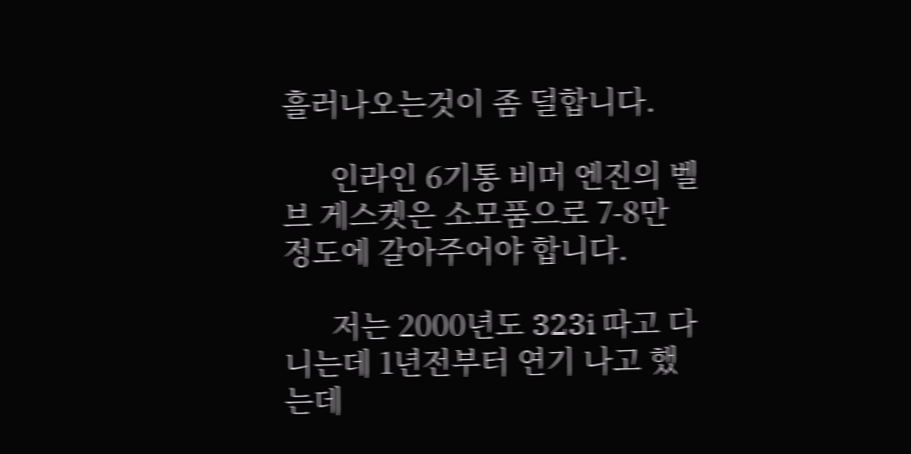흘러나오는것이 좀 덜합니다.

      인라인 6기통 비머 엔진의 벨브 게스켓은 소모품으로 7-8만 정도에 갈아주어야 합니다.

      저는 2000년도 323i 따고 다니는데 1년전부터 연기 나고 했는데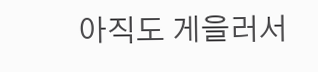아직도 게을러서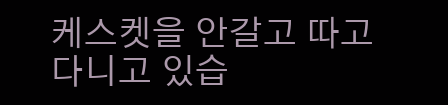케스켓을 안갈고 따고 다니고 있습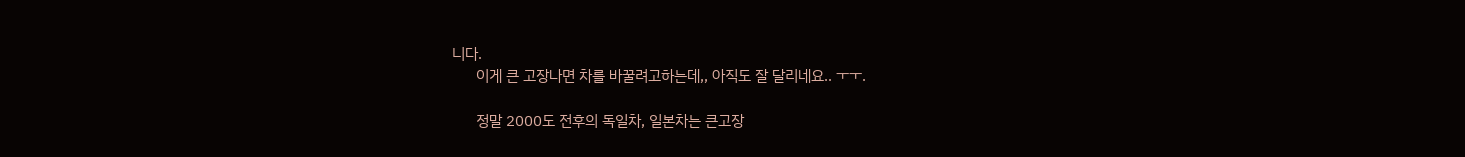니다.
      이게 큰 고장나면 차를 바꿀려고하는데,, 아직도 잘 달리네요.. ㅜㅜ.

      정말 2000도 전후의 독일차, 일본차는 큰고장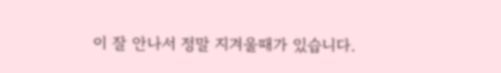이 잘 안나서 정말 지겨울때가 있습니다.